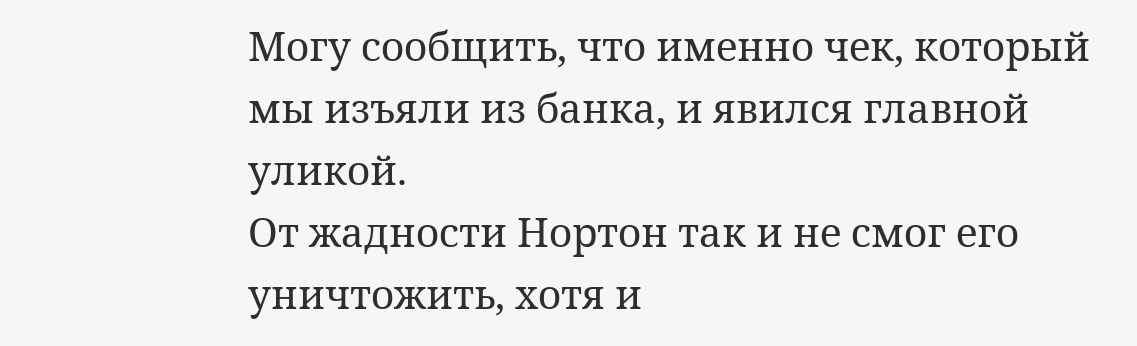Могу сообщить, что именно чек, который мы изъяли из банка, и явился главной уликой.
От жадности Нортон так и не смог его уничтожить, хотя и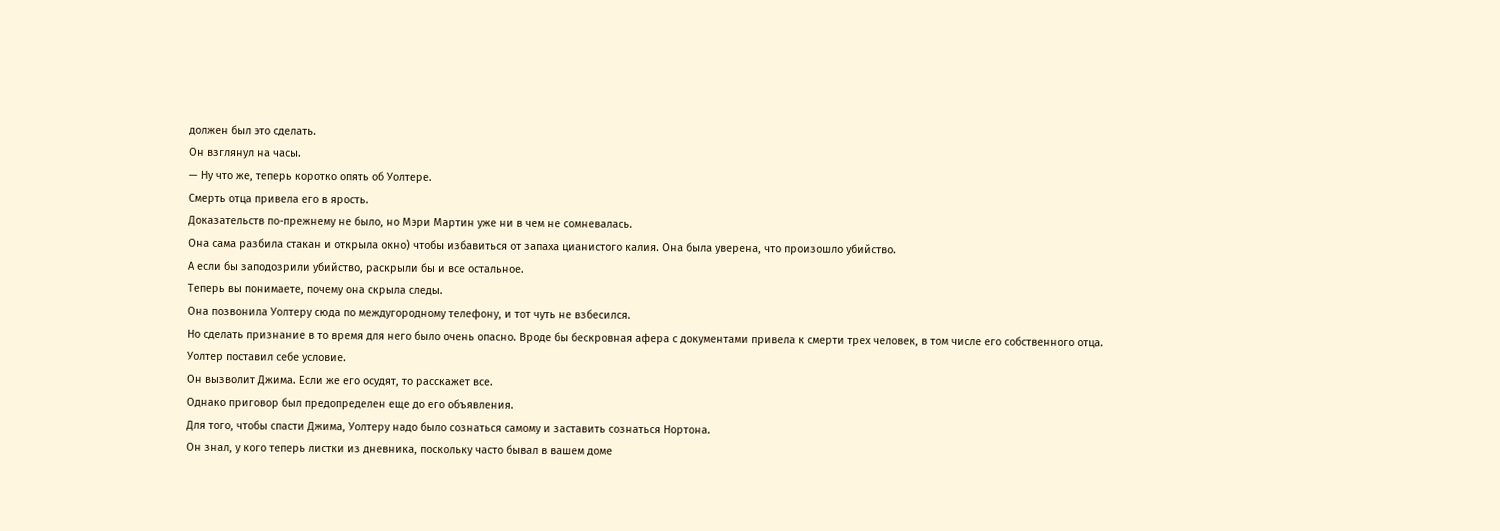должен был это сделать.
Он взглянул на часы.
— Ну что же, теперь коротко опять об Уолтере.
Смерть отца привела его в ярость.
Доказательств по-прежнему не было, но Мэри Мартин уже ни в чем не сомневалась.
Она сама разбила стакан и открыла окно) чтобы избавиться от запаха цианистого калия. Она была уверена, что произошло убийство.
А если бы заподозрили убийство, раскрыли бы и все остальное.
Теперь вы понимаете, почему она скрыла следы.
Она позвонила Уолтеру сюда по междугородному телефону, и тот чуть не взбесился.
Но сделать признание в то время для него было очень опасно. Вроде бы бескровная афера с документами привела к смерти трех человек, в том числе его собственного отца.
Уолтер поставил себе условие.
Он вызволит Джима. Если же его осудят, то расскажет все.
Однако приговор был предопределен еще до его объявления.
Для того, чтобы спасти Джима, Уолтеру надо было сознаться самому и заставить сознаться Нортона.
Он знал, у кого теперь листки из дневника, поскольку часто бывал в вашем доме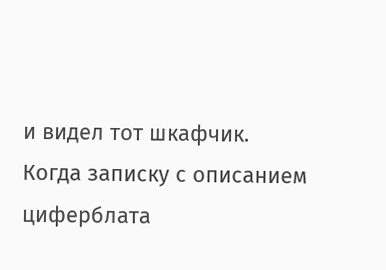и видел тот шкафчик.
Когда записку с описанием циферблата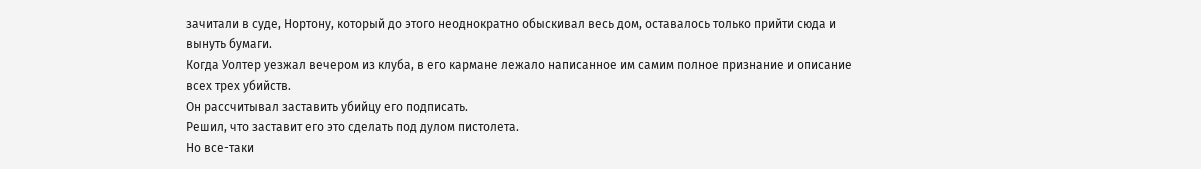зачитали в суде, Нортону, который до этого неоднократно обыскивал весь дом, оставалось только прийти сюда и вынуть бумаги.
Когда Уолтер уезжал вечером из клуба, в его кармане лежало написанное им самим полное признание и описание всех трех убийств.
Он рассчитывал заставить убийцу его подписать.
Решил, что заставит его это сделать под дулом пистолета.
Но все-таки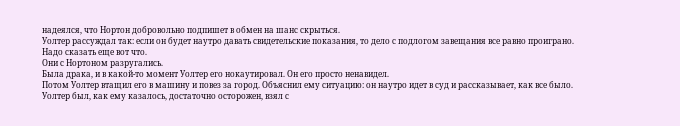надеялся, что Нортон добровольно подпишет в обмен на шанс скрыться.
Уолтер рассуждал так: если он будет наутро давать свидетельские показания, то дело с подлогом завещания все равно проиграно.
Надо сказать еще вот что.
Они с Нортоном разругались.
Была драка, и в какой-то момент Уолтер его нокаутировал. Он его просто ненавидел.
Потом Уолтер втащил его в машину и повез за город. Объяснил ему ситуацию: он наутро идет в суд и рассказывает, как все было.
Уолтер был, как ему казалось, достаточно осторожен, взял с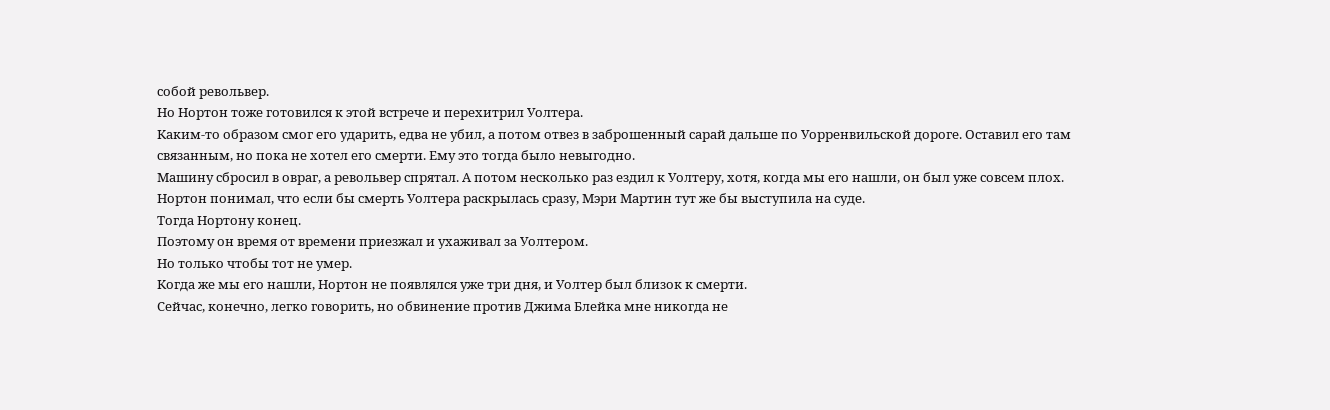собой револьвер.
Но Нортон тоже готовился к этой встрече и перехитрил Уолтера.
Каким-то образом смог его ударить, едва не убил, а потом отвез в заброшенный сарай дальше по Уорренвильской дороге. Оставил его там связанным, но пока не хотел его смерти. Ему это тогда было невыгодно.
Машину сбросил в овраг, а револьвер спрятал. А потом несколько раз ездил к Уолтеру, хотя, когда мы его нашли, он был уже совсем плох.
Нортон понимал, что если бы смерть Уолтера раскрылась сразу, Мэри Мартин тут же бы выступила на суде.
Тогда Нортону конец.
Поэтому он время от времени приезжал и ухаживал за Уолтером.
Но только чтобы тот не умер.
Когда же мы его нашли, Нортон не появлялся уже три дня, и Уолтер был близок к смерти.
Сейчас, конечно, легко говорить, но обвинение против Джима Блейка мне никогда не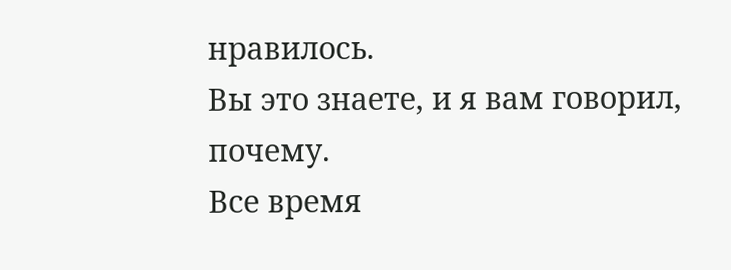нравилось.
Вы это знаете, и я вам говорил, почему.
Все время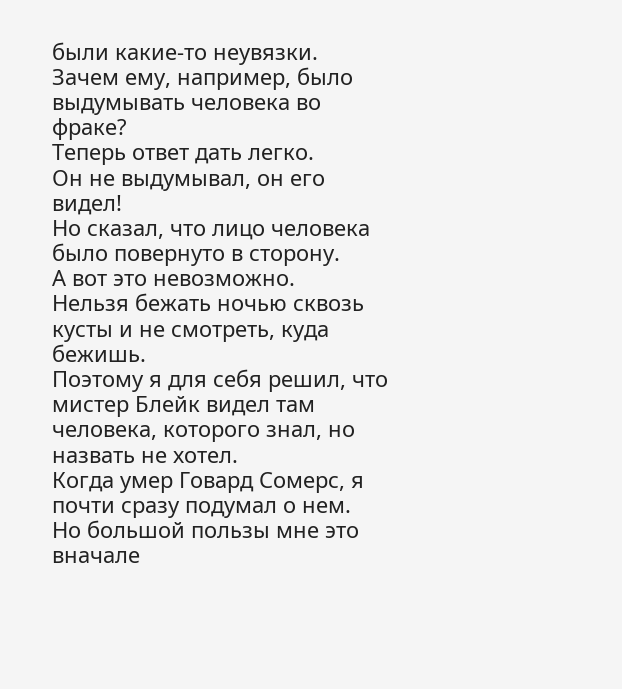были какие-то неувязки.
Зачем ему, например, было выдумывать человека во фраке?
Теперь ответ дать легко.
Он не выдумывал, он его видел!
Но сказал, что лицо человека было повернуто в сторону.
А вот это невозможно.
Нельзя бежать ночью сквозь кусты и не смотреть, куда бежишь.
Поэтому я для себя решил, что мистер Блейк видел там человека, которого знал, но назвать не хотел.
Когда умер Говард Сомерс, я почти сразу подумал о нем.
Но большой пользы мне это вначале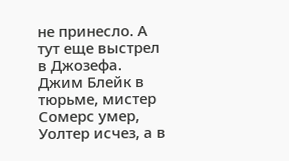не принесло. А тут еще выстрел в Джозефа.
Джим Блейк в тюрьме, мистер Сомерс умер, Уолтер исчез, а в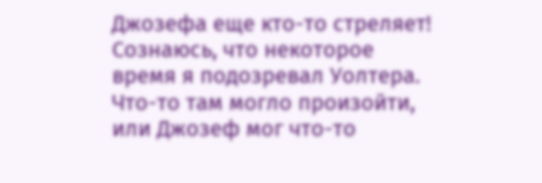Джозефа еще кто-то стреляет!
Сознаюсь, что некоторое время я подозревал Уолтера.
Что-то там могло произойти, или Джозеф мог что-то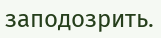заподозрить.